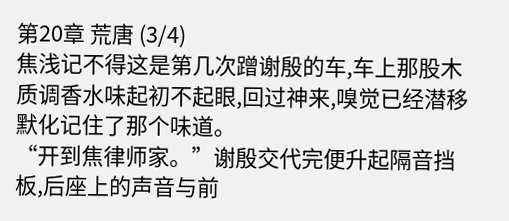第20章 荒唐 (3/4)
焦浅记不得这是第几次蹭谢殷的车,车上那股木质调香水味起初不起眼,回过神来,嗅觉已经潜移默化记住了那个味道。
“开到焦律师家。”谢殷交代完便升起隔音挡板,后座上的声音与前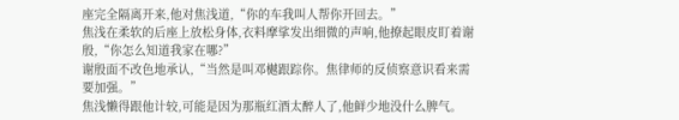座完全隔离开来,他对焦浅道,“你的车我叫人帮你开回去。”
焦浅在柔软的后座上放松身体,衣料摩挲发出细微的声响,他撩起眼皮盯着谢殷,“你怎么知道我家在哪?”
谢殷面不改色地承认,“当然是叫邓樾跟踪你。焦律师的反侦察意识看来需要加强。”
焦浅懒得跟他计较,可能是因为那瓶红酒太醉人了,他鲜少地没什么脾气。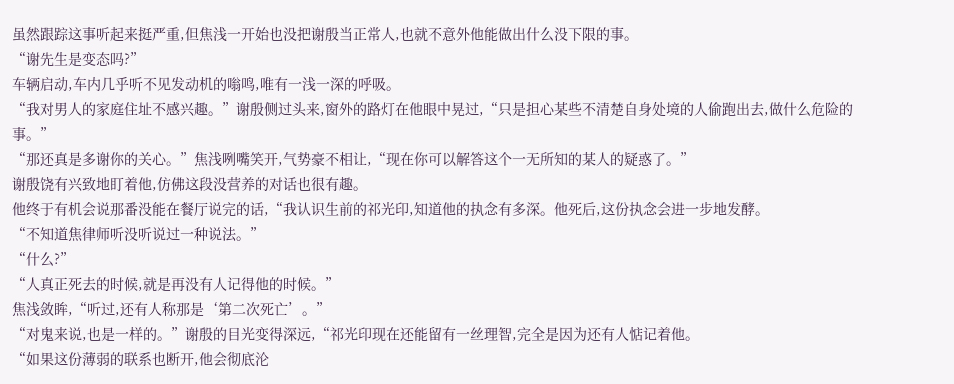虽然跟踪这事听起来挺严重,但焦浅一开始也没把谢殷当正常人,也就不意外他能做出什么没下限的事。
“谢先生是变态吗?”
车辆启动,车内几乎听不见发动机的嗡鸣,唯有一浅一深的呼吸。
“我对男人的家庭住址不感兴趣。”谢殷侧过头来,窗外的路灯在他眼中晃过,“只是担心某些不清楚自身处境的人偷跑出去,做什么危险的事。”
“那还真是多谢你的关心。”焦浅咧嘴笑开,气势豪不相让,“现在你可以解答这个一无所知的某人的疑惑了。”
谢殷饶有兴致地盯着他,仿佛这段没营养的对话也很有趣。
他终于有机会说那番没能在餐厅说完的话,“我认识生前的祁光印,知道他的执念有多深。他死后,这份执念会进一步地发酵。
“不知道焦律师听没听说过一种说法。”
“什么?”
“人真正死去的时候,就是再没有人记得他的时候。”
焦浅敛眸,“听过,还有人称那是‘第二次死亡’。”
“对鬼来说,也是一样的。”谢殷的目光变得深远,“祁光印现在还能留有一丝理智,完全是因为还有人惦记着他。
“如果这份薄弱的联系也断开,他会彻底沦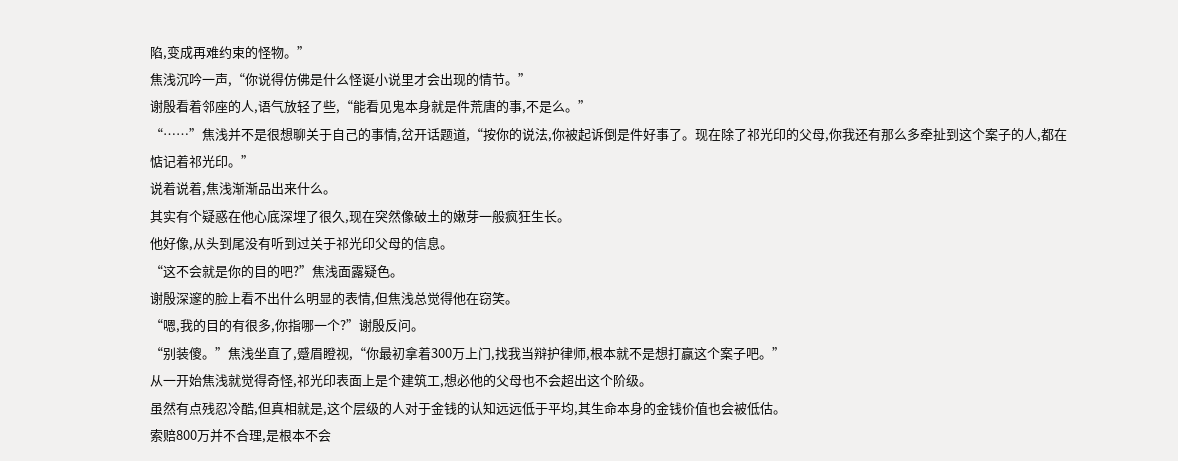陷,变成再难约束的怪物。”
焦浅沉吟一声,“你说得仿佛是什么怪诞小说里才会出现的情节。”
谢殷看着邻座的人,语气放轻了些,“能看见鬼本身就是件荒唐的事,不是么。”
“……”焦浅并不是很想聊关于自己的事情,岔开话题道,“按你的说法,你被起诉倒是件好事了。现在除了祁光印的父母,你我还有那么多牵扯到这个案子的人,都在惦记着祁光印。”
说着说着,焦浅渐渐品出来什么。
其实有个疑惑在他心底深埋了很久,现在突然像破土的嫩芽一般疯狂生长。
他好像,从头到尾没有听到过关于祁光印父母的信息。
“这不会就是你的目的吧?”焦浅面露疑色。
谢殷深邃的脸上看不出什么明显的表情,但焦浅总觉得他在窃笑。
“嗯,我的目的有很多,你指哪一个?”谢殷反问。
“别装傻。”焦浅坐直了,蹙眉瞪视,“你最初拿着300万上门,找我当辩护律师,根本就不是想打赢这个案子吧。”
从一开始焦浅就觉得奇怪,祁光印表面上是个建筑工,想必他的父母也不会超出这个阶级。
虽然有点残忍冷酷,但真相就是,这个层级的人对于金钱的认知远远低于平均,其生命本身的金钱价值也会被低估。
索赔800万并不合理,是根本不会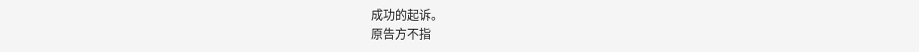成功的起诉。
原告方不指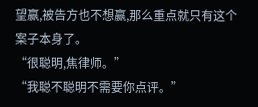望赢,被告方也不想赢,那么重点就只有这个案子本身了。
“很聪明,焦律师。”
“我聪不聪明不需要你点评。”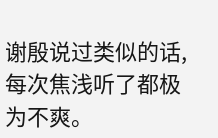谢殷说过类似的话,每次焦浅听了都极为不爽。